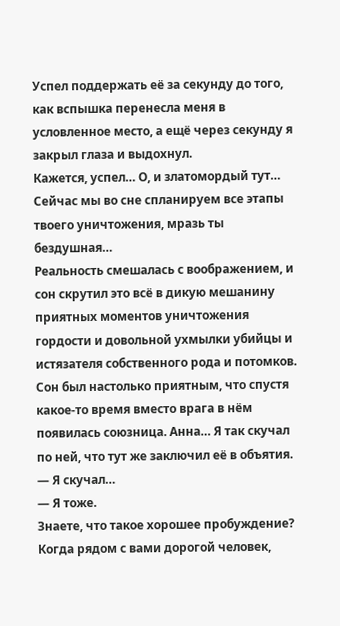Успел поддержать её за секунду до того, как вспышка перенесла меня в условленное место, а ещё через секунду я закрыл глаза и выдохнул.
Кажется, успел… О, и златомордый тут… Сейчас мы во сне спланируем все этапы твоего уничтожения, мразь ты бездушная…
Реальность смешалась с воображением, и сон скрутил это всё в дикую мешанину приятных моментов уничтожения гордости и довольной ухмылки убийцы и истязателя собственного рода и потомков.
Сон был настолько приятным, что спустя какое-то время вместо врага в нём появилась союзница. Анна… Я так скучал по ней, что тут же заключил её в объятия.
— Я скучал…
— Я тоже.
Знаете, что такое хорошее пробуждение? Когда рядом с вами дорогой человек,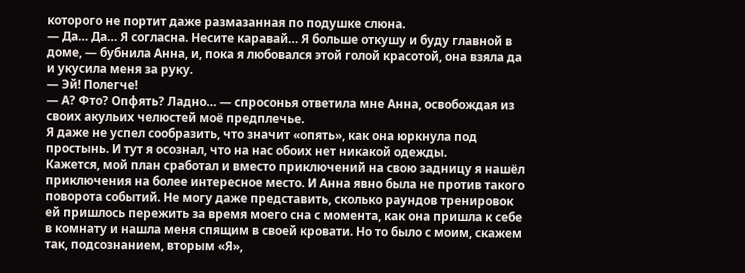которого не портит даже размазанная по подушке слюна.
— Да… Да… Я согласна. Несите каравай… Я больше откушу и буду главной в доме, — бубнила Анна, и, пока я любовался этой голой красотой, она взяла да и укусила меня за руку.
— Эй! Полегче!
— А? Фто? Опфять? Ладно… — спросонья ответила мне Анна, освобождая из своих акульих челюстей моё предплечье.
Я даже не успел сообразить, что значит «опять», как она юркнула под простынь. И тут я осознал, что на нас обоих нет никакой одежды.
Кажется, мой план сработал и вместо приключений на свою задницу я нашёл приключения на более интересное место. И Анна явно была не против такого поворота событий. Не могу даже представить, сколько раундов тренировок ей пришлось пережить за время моего сна с момента, как она пришла к себе в комнату и нашла меня спящим в своей кровати. Но то было с моим, скажем так, подсознанием, вторым «Я»,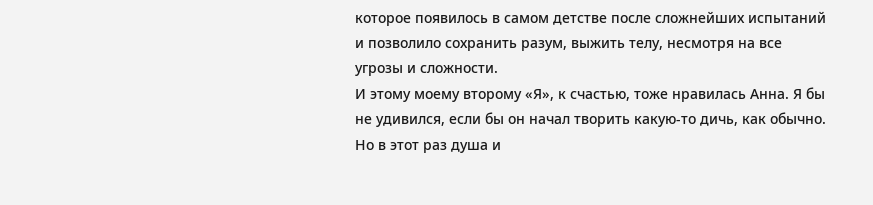которое появилось в самом детстве после сложнейших испытаний и позволило сохранить разум, выжить телу, несмотря на все угрозы и сложности.
И этому моему второму «Я», к счастью, тоже нравилась Анна. Я бы не удивился, если бы он начал творить какую-то дичь, как обычно. Но в этот раз душа и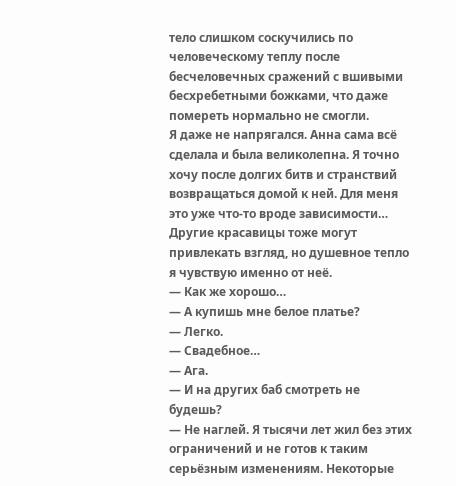тело слишком соскучились по человеческому теплу после бесчеловечных сражений с вшивыми бесхребетными божками, что даже помереть нормально не смогли.
Я даже не напрягался. Анна сама всё сделала и была великолепна. Я точно хочу после долгих битв и странствий возвращаться домой к ней. Для меня это уже что-то вроде зависимости… Другие красавицы тоже могут привлекать взгляд, но душевное тепло я чувствую именно от неё.
— Как же хорошо…
— А купишь мне белое платье?
— Легко.
— Свадебное…
— Ага.
— И на других баб смотреть не будешь?
— Не наглей. Я тысячи лет жил без этих ограничений и не готов к таким серьёзным изменениям. Некоторые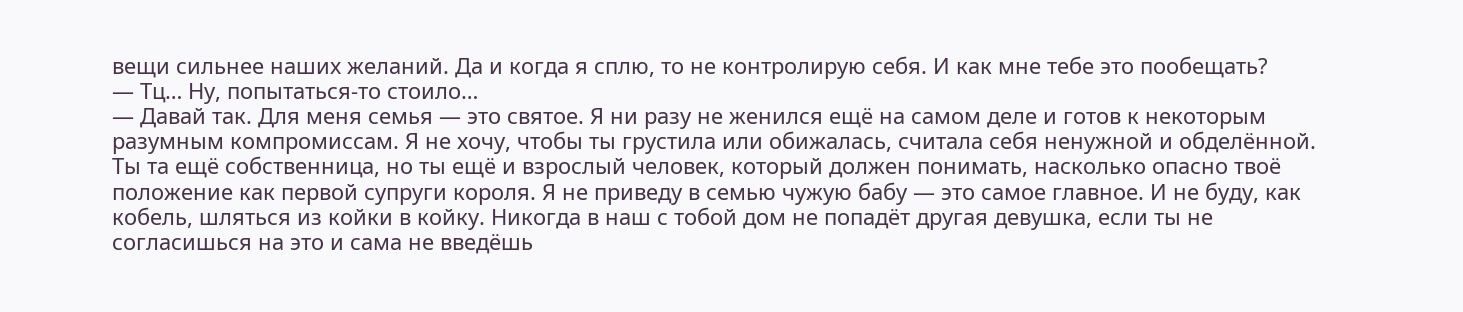вещи сильнее наших желаний. Да и когда я сплю, то не контролирую себя. И как мне тебе это пообещать?
— Тц… Ну, попытаться-то стоило…
— Давай так. Для меня семья — это святое. Я ни разу не женился ещё на самом деле и готов к некоторым разумным компромиссам. Я не хочу, чтобы ты грустила или обижалась, считала себя ненужной и обделённой. Ты та ещё собственница, но ты ещё и взрослый человек, который должен понимать, насколько опасно твоё положение как первой супруги короля. Я не приведу в семью чужую бабу — это самое главное. И не буду, как кобель, шляться из койки в койку. Никогда в наш с тобой дом не попадёт другая девушка, если ты не согласишься на это и сама не введёшь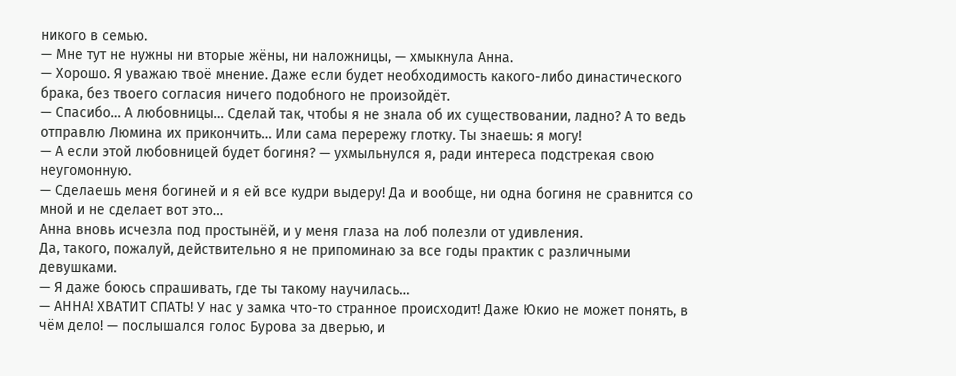никого в семью.
— Мне тут не нужны ни вторые жёны, ни наложницы, — хмыкнула Анна.
— Хорошо. Я уважаю твоё мнение. Даже если будет необходимость какого-либо династического брака, без твоего согласия ничего подобного не произойдёт.
— Спасибо… А любовницы… Сделай так, чтобы я не знала об их существовании, ладно? А то ведь отправлю Люмина их прикончить… Или сама перережу глотку. Ты знаешь: я могу!
— А если этой любовницей будет богиня? — ухмыльнулся я, ради интереса подстрекая свою неугомонную.
— Сделаешь меня богиней и я ей все кудри выдеру! Да и вообще, ни одна богиня не сравнится со мной и не сделает вот это…
Анна вновь исчезла под простынёй, и у меня глаза на лоб полезли от удивления.
Да, такого, пожалуй, действительно я не припоминаю за все годы практик с различными девушками.
— Я даже боюсь спрашивать, где ты такому научилась…
— АННА! ХВАТИТ СПАТЬ! У нас у замка что-то странное происходит! Даже Юкио не может понять, в чём дело! — послышался голос Бурова за дверью, и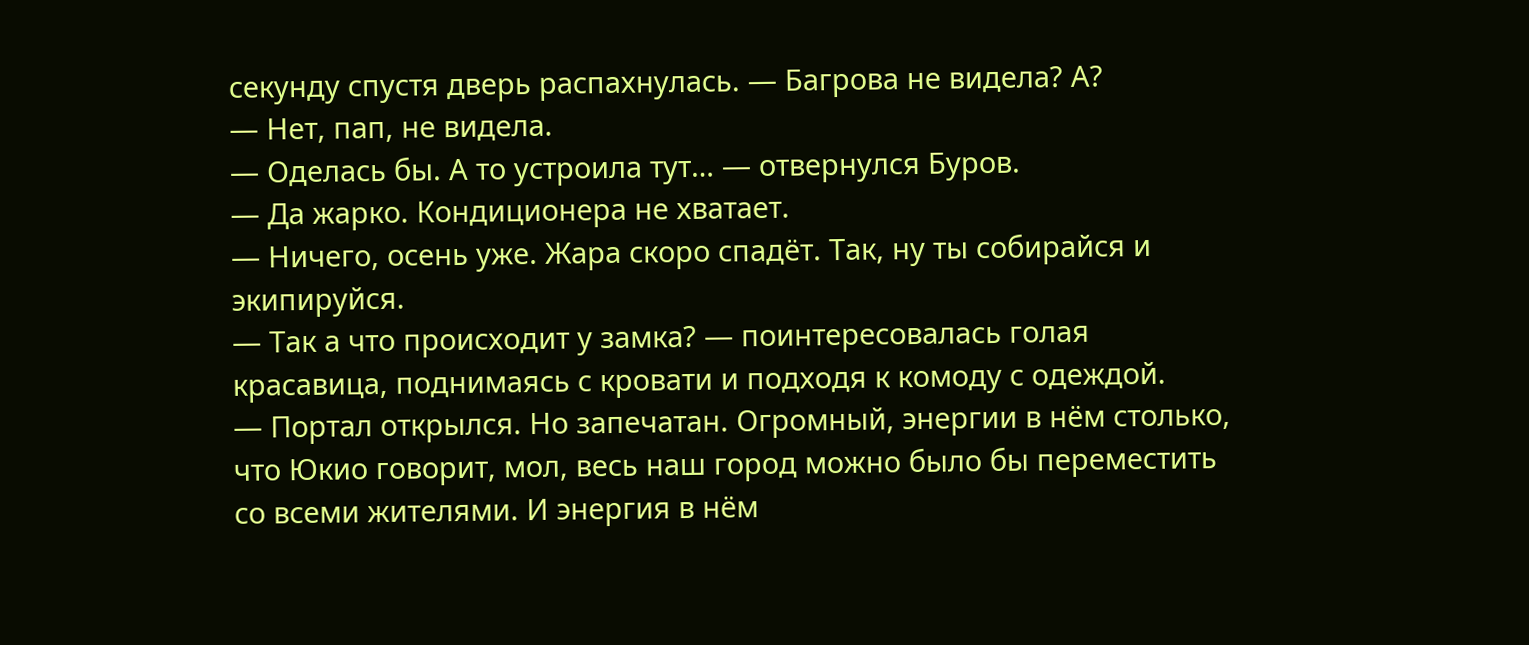секунду спустя дверь распахнулась. — Багрова не видела? А?
— Нет, пап, не видела.
— Оделась бы. А то устроила тут… — отвернулся Буров.
— Да жарко. Кондиционера не хватает.
— Ничего, осень уже. Жара скоро спадёт. Так, ну ты собирайся и экипируйся.
— Так а что происходит у замка? — поинтересовалась голая красавица, поднимаясь с кровати и подходя к комоду с одеждой.
— Портал открылся. Но запечатан. Огромный, энергии в нём столько, что Юкио говорит, мол, весь наш город можно было бы переместить со всеми жителями. И энергия в нём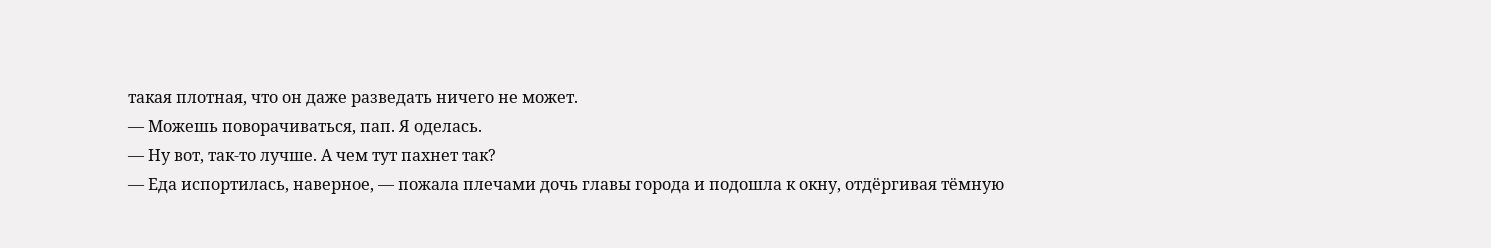такая плотная, что он даже разведать ничего не может.
— Можешь поворачиваться, пап. Я оделась.
— Ну вот, так-то лучше. А чем тут пахнет так?
— Еда испортилась, наверное, — пожала плечами дочь главы города и подошла к окну, отдёргивая тёмную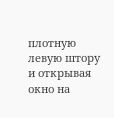плотную левую штору и открывая окно на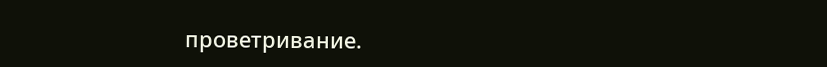проветривание.